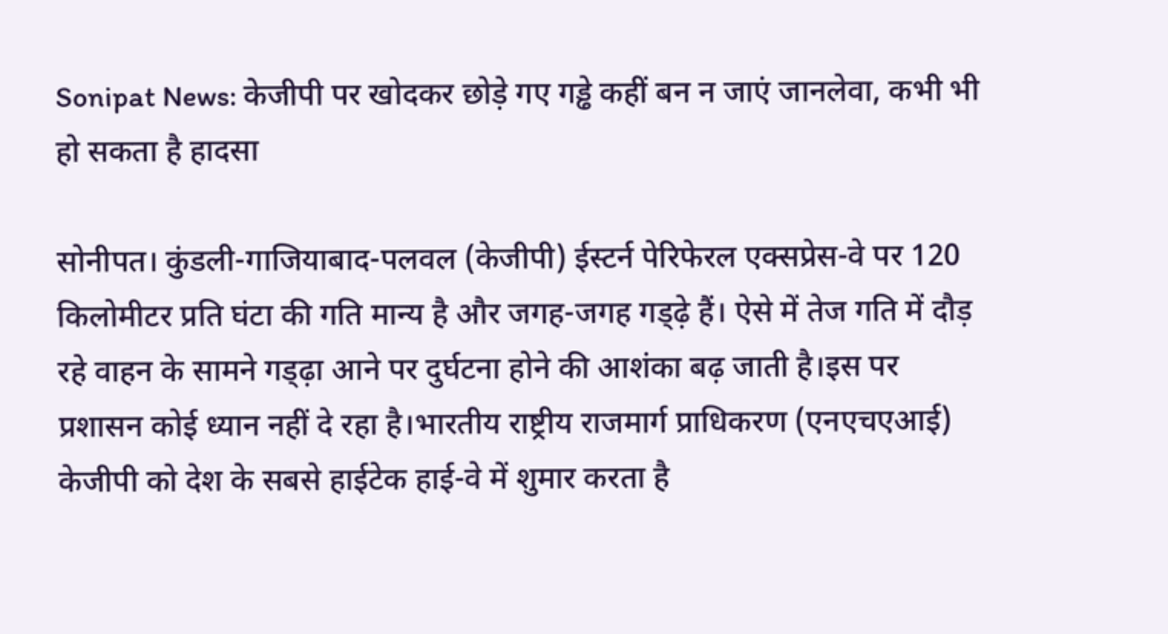Sonipat News: केजीपी पर खोदकर छोड़े गए गड्ढे कहीं बन न जाएं जानलेवा, कभी भी हो सकता है हादसा

सोनीपत। कुंडली-गाजियाबाद-पलवल (केजीपी) ईस्टर्न पेरिफेरल एक्सप्रेस-वे पर 120 किलोमीटर प्रति घंटा की गति मान्य है और जगह-जगह गड्ढ़े हैं। ऐसे में तेज गति में दौड़ रहे वाहन के सामने गड्ढ़ा आने पर दुर्घटना होने की आशंका बढ़ जाती है।इस पर प्रशासन कोई ध्यान नहीं दे रहा है।भारतीय राष्ट्रीय राजमार्ग प्राधिकरण (एनएचएआई) केजीपी को देश के सबसे हाईटेक हाई-वे में शुमार करता है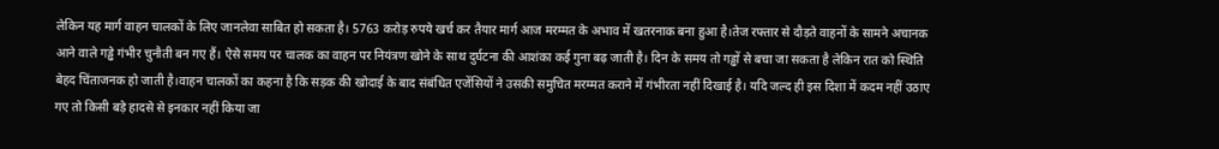लेकिन यह मार्ग वाहन चालकों के लिए जानलेवा साबित हो सकता है। 5763 करोड़ रुपये खर्च कर तैयार मार्ग आज मरम्मत के अभाव में खतरनाक बना हुआ है।तेज रफ्तार से दौड़ते वाहनों के सामने अचानक आने वाले गड्ढे गंभीर चुनौती बन गए हैं। ऐसे समय पर चालक का वाहन पर नियंत्रण खोने के साथ दुर्घटना की आशंका कई गुना बढ़ जाती है। दिन के समय तो गड्ढों से बचा जा सकता है लेकिन रात को स्थिति बेहद चिंताजनक हो जाती है।वाहन चालकों का कहना है कि सड़क की खोदाई के बाद संबंधित एजेंसियों ने उसकी समुचित मरम्मत कराने में गंभीरता नहीं दिखाई है। यदि जल्द ही इस दिशा में कदम नहीं उठाए गए तो किसी बड़े हादसे से इनकार नहीं किया जा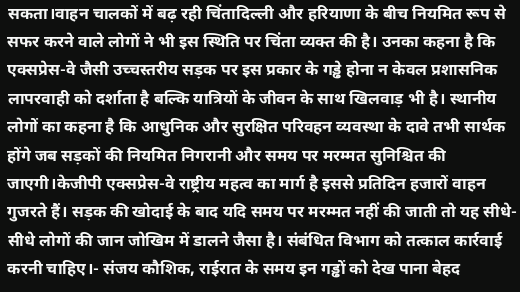सकता।वाहन चालकों में बढ़ रही चिंतादिल्ली और हरियाणा के बीच नियमित रूप से सफर करने वाले लोगों ने भी इस स्थिति पर चिंता व्यक्त की है। उनका कहना है कि एक्सप्रेस-वे जैसी उच्चस्तरीय सड़क पर इस प्रकार के गड्ढे होना न केवल प्रशासनिक लापरवाही को दर्शाता है बल्कि यात्रियों के जीवन के साथ खिलवाड़ भी है। स्थानीय लोगों का कहना है कि आधुनिक और सुरक्षित परिवहन व्यवस्था के दावे तभी सार्थक होंगे जब सड़कों की नियमित निगरानी और समय पर मरम्मत सुनिश्चित की जाएगी।केजीपी एक्सप्रेस-वे राष्ट्रीय महत्व का मार्ग है इससे प्रतिदिन हजारों वाहन गुजरते हैं। सड़क की खोदाई के बाद यदि समय पर मरम्मत नहीं की जाती तो यह सीधे-सीधे लोगों की जान जोखिम में डालने जैसा है। संबंधित विभाग को तत्काल कार्रवाई करनी चाहिए।- संजय कौशिक, राईरात के समय इन गड्ढों को देख पाना बेहद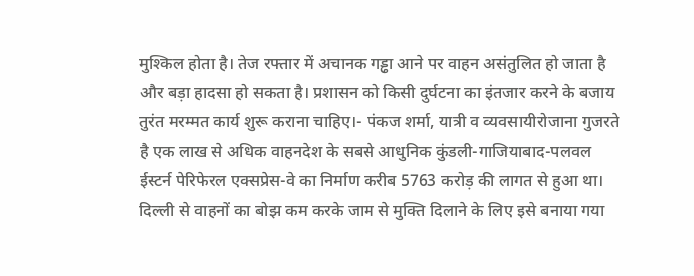मुश्किल होता है। तेज रफ्तार में अचानक गड्ढा आने पर वाहन असंतुलित हो जाता है और बड़ा हादसा हो सकता है। प्रशासन को किसी दुर्घटना का इंतजार करने के बजाय तुरंत मरम्मत कार्य शुरू कराना चाहिए।- पंकज शर्मा, यात्री व व्यवसायीरोजाना गुजरते है एक लाख से अधिक वाहनदेश के सबसे आधुनिक कुंडली-गाजियाबाद-पलवल ईस्टर्न पेरिफेरल एक्सप्रेस-वे का निर्माण करीब 5763 करोड़ की लागत से हुआ था। दिल्ली से वाहनों का बोझ कम करके जाम से मुक्ति दिलाने के लिए इसे बनाया गया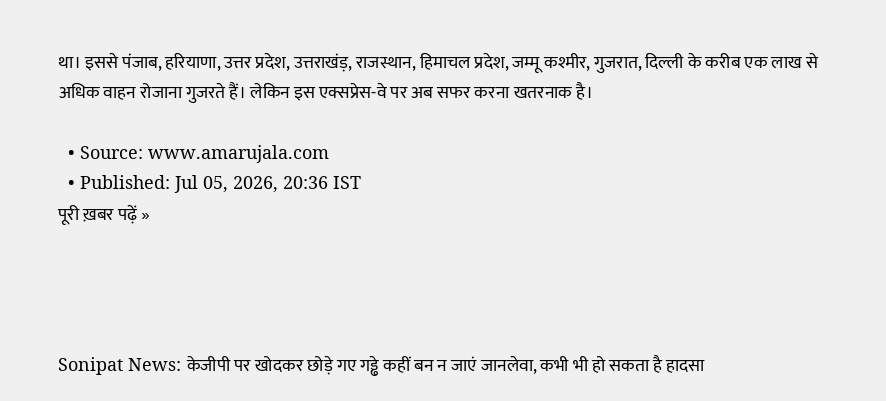था। इससे पंजाब, हरियाणा, उत्तर प्रदेश, उत्तराखंड़, राजस्थान, हिमाचल प्रदेश, जम्मू कश्मीर, गुजरात, दिल्ली के करीब एक लाख से अधिक वाहन रोजाना गुजरते हैं। लेकिन इस एक्सप्रेस-वे पर अब सफर करना खतरनाक है।

  • Source: www.amarujala.com
  • Published: Jul 05, 2026, 20:36 IST
पूरी ख़बर पढ़ें »




Sonipat News: केजीपी पर खोदकर छोड़े गए गड्ढे कहीं बन न जाएं जानलेवा, कभी भी हो सकता है हादसा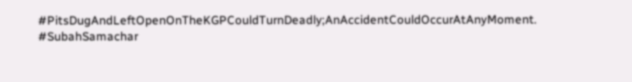#PitsDugAndLeftOpenOnTheKGPCouldTurnDeadly;AnAccidentCouldOccurAtAnyMoment. #SubahSamachar